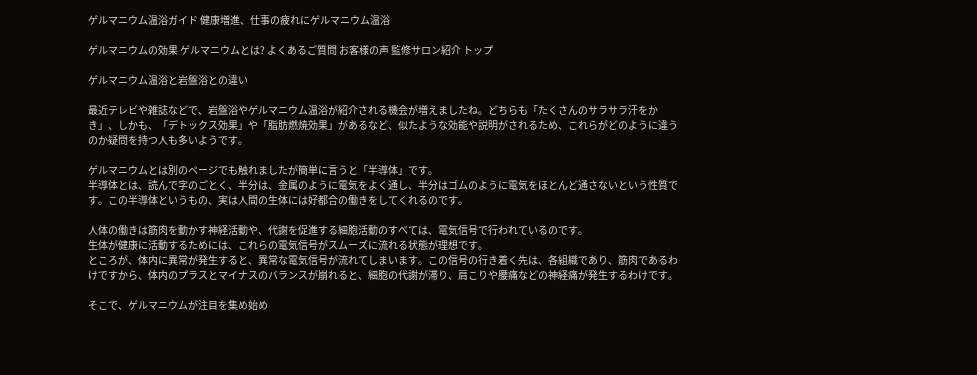ゲルマニウム温浴ガイド 健康増進、仕事の疲れにゲルマニウム温浴

ゲルマニウムの効果 ゲルマニウムとは? よくあるご質問 お客様の声 監修サロン紹介 トップ

ゲルマニウム温浴と岩盤浴との違い

最近テレビや雑誌などで、岩盤浴やゲルマニウム温浴が紹介される機会が増えましたね。どちらも「たくさんのサラサラ汗をかき」、しかも、「デトックス効果」や「脂肪燃焼効果」があるなど、似たような効能や説明がされるため、これらがどのように違うのか疑問を持つ人も多いようです。

ゲルマニウムとは別のページでも触れましたが簡単に言うと「半導体」です。
半導体とは、読んで字のごとく、半分は、金属のように電気をよく通し、半分はゴムのように電気をほとんど通さないという性質です。この半導体というもの、実は人間の生体には好都合の働きをしてくれるのです。

人体の働きは筋肉を動かす神経活動や、代謝を促進する細胞活動のすべては、電気信号で行われているのです。
生体が健康に活動するためには、これらの電気信号がスムーズに流れる状態が理想です。
ところが、体内に異常が発生すると、異常な電気信号が流れてしまいます。この信号の行き着く先は、各組織であり、筋肉であるわけですから、体内のプラスとマイナスのバランスが崩れると、細胞の代謝が滞り、肩こりや腰痛などの神経痛が発生するわけです。

そこで、ゲルマニウムが注目を集め始め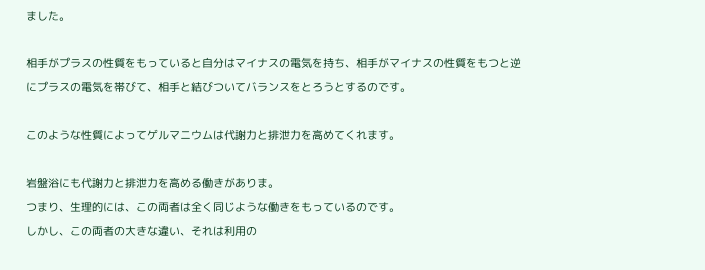ました。

相手がプラスの性質をもっていると自分はマイナスの電気を持ち、相手がマイナスの性質をもつと逆にプラスの電気を帯びて、相手と結びついてバランスをとろうとするのです。

このような性質によってゲルマニウムは代謝力と排泄力を高めてくれます。

岩盤浴にも代謝力と排泄力を高める働きがありま。
つまり、生理的には、この両者は全く同じような働きをもっているのです。
しかし、この両者の大きな違い、それは利用の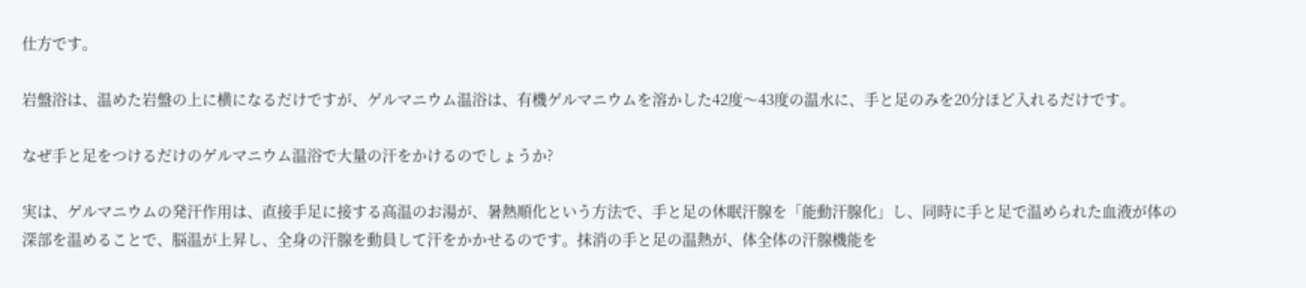仕方です。

岩盤浴は、温めた岩盤の上に横になるだけですが、ゲルマニウム温浴は、有機ゲルマニウムを溶かした42度〜43度の温水に、手と足のみを20分ほど入れるだけです。

なぜ手と足をつけるだけのゲルマニウム温浴で大量の汗をかけるのでしょうか?

実は、ゲルマニウムの発汗作用は、直接手足に接する高温のお湯が、暑熱順化という方法で、手と足の休眠汗腺を「能動汗腺化」し、同時に手と足で温められた血液が体の深部を温めることで、脳温が上昇し、全身の汗腺を動員して汗をかかせるのです。抹消の手と足の温熱が、体全体の汗腺機能を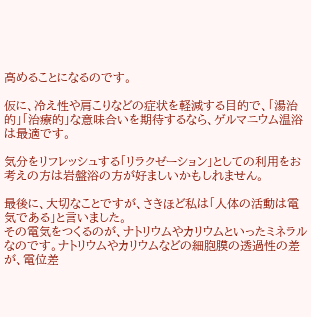高めることになるのです。

仮に、冷え性や肩こりなどの症状を軽減する目的で、「湯治的」「治療的」な意味合いを期待するなら、ゲルマニウム温浴は最適です。

気分をリフレッシュする「リラクゼーション」としての利用をお考えの方は岩盤浴の方が好ましいかもしれません。

最後に、大切なことですが、さきほど私は「人体の活動は電気である」と言いました。
その電気をつくるのが、ナトリウムやカリウムといったミネラルなのです。ナトリウムやカリウムなどの細胞膜の透過性の差が、電位差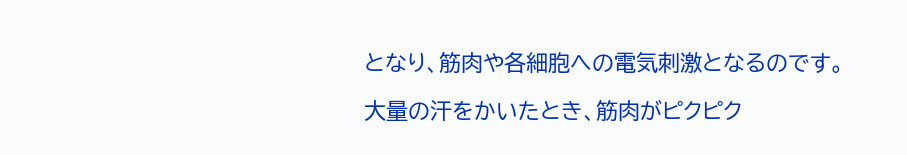となり、筋肉や各細胞への電気刺激となるのです。

大量の汗をかいたとき、筋肉がピクピク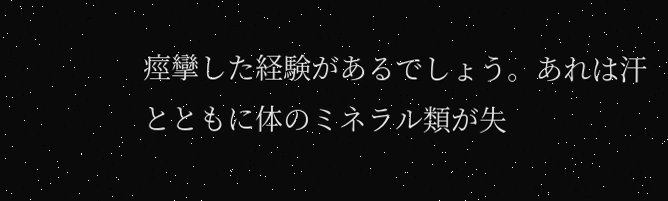痙攣した経験があるでしょう。あれは汗とともに体のミネラル類が失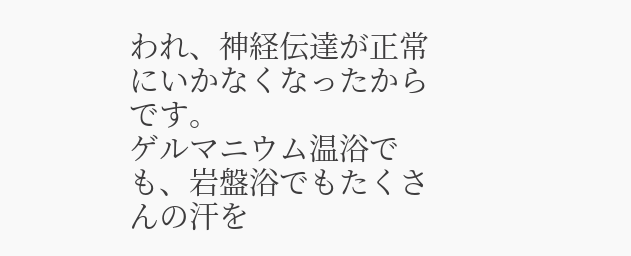われ、神経伝達が正常にいかなくなったからです。
ゲルマニウム温浴でも、岩盤浴でもたくさんの汗を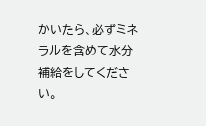かいたら、必ずミネラルを含めて水分補給をしてください。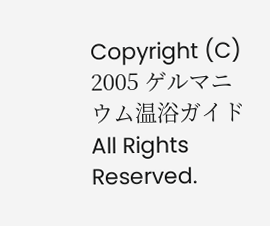Copyright (C) 2005 ゲルマニウム温浴ガイド All Rights Reserved.